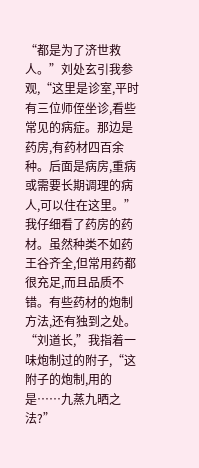“都是为了济世救人。”刘处玄引我参观,“这里是诊室,平时有三位师侄坐诊,看些常见的病症。那边是药房,有药材四百余种。后面是病房,重病或需要长期调理的病人,可以住在这里。”
我仔细看了药房的药材。虽然种类不如药王谷齐全,但常用药都很充足,而且品质不错。有些药材的炮制方法,还有独到之处。
“刘道长,”我指着一味炮制过的附子,“这附子的炮制,用的是……九蒸九晒之法?”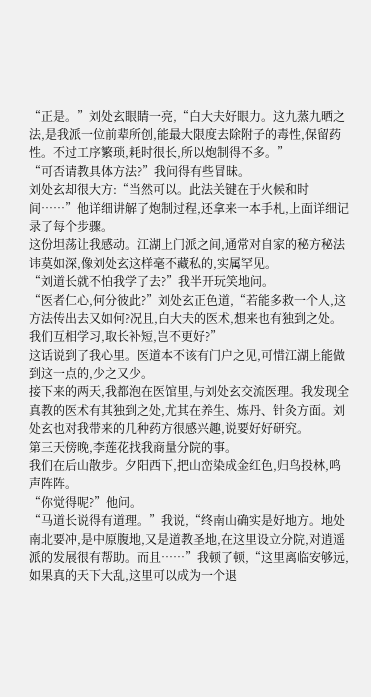“正是。”刘处玄眼睛一亮,“白大夫好眼力。这九蒸九晒之法,是我派一位前辈所创,能最大限度去除附子的毒性,保留药性。不过工序繁琐,耗时很长,所以炮制得不多。”
“可否请教具体方法?”我问得有些冒昧。
刘处玄却很大方:“当然可以。此法关键在于火候和时间……”他详细讲解了炮制过程,还拿来一本手札,上面详细记录了每个步骤。
这份坦荡让我感动。江湖上门派之间,通常对自家的秘方秘法讳莫如深,像刘处玄这样毫不藏私的,实属罕见。
“刘道长就不怕我学了去?”我半开玩笑地问。
“医者仁心,何分彼此?”刘处玄正色道,“若能多救一个人,这方法传出去又如何?况且,白大夫的医术,想来也有独到之处。我们互相学习,取长补短,岂不更好?”
这话说到了我心里。医道本不该有门户之见,可惜江湖上能做到这一点的,少之又少。
接下来的两天,我都泡在医馆里,与刘处玄交流医理。我发现全真教的医术有其独到之处,尤其在养生、炼丹、针灸方面。刘处玄也对我带来的几种药方很感兴趣,说要好好研究。
第三天傍晚,李莲花找我商量分院的事。
我们在后山散步。夕阳西下,把山峦染成金红色,归鸟投林,鸣声阵阵。
“你觉得呢?”他问。
“马道长说得有道理。”我说,“终南山确实是好地方。地处南北要冲,是中原腹地,又是道教圣地,在这里设立分院,对逍遥派的发展很有帮助。而且……”我顿了顿,“这里离临安够远,如果真的天下大乱,这里可以成为一个退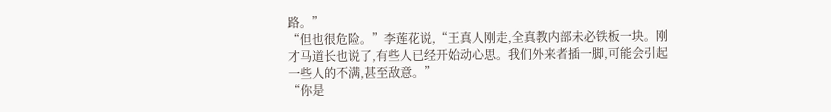路。”
“但也很危险。”李莲花说,“王真人刚走,全真教内部未必铁板一块。刚才马道长也说了,有些人已经开始动心思。我们外来者插一脚,可能会引起一些人的不满,甚至敌意。”
“你是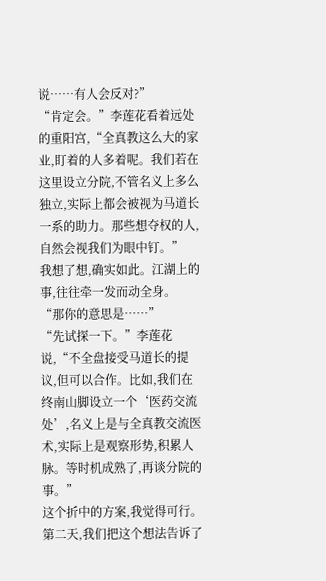说……有人会反对?”
“肯定会。”李莲花看着远处的重阳宫,“全真教这么大的家业,盯着的人多着呢。我们若在这里设立分院,不管名义上多么独立,实际上都会被视为马道长一系的助力。那些想夺权的人,自然会视我们为眼中钉。”
我想了想,确实如此。江湖上的事,往往牵一发而动全身。
“那你的意思是……”
“先试探一下。”李莲花说,“不全盘接受马道长的提议,但可以合作。比如,我们在终南山脚设立一个‘医药交流处’,名义上是与全真教交流医术,实际上是观察形势,积累人脉。等时机成熟了,再谈分院的事。”
这个折中的方案,我觉得可行。
第二天,我们把这个想法告诉了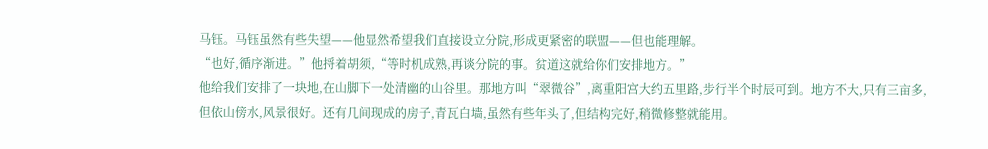马钰。马钰虽然有些失望——他显然希望我们直接设立分院,形成更紧密的联盟——但也能理解。
“也好,循序渐进。”他捋着胡须,“等时机成熟,再谈分院的事。贫道这就给你们安排地方。”
他给我们安排了一块地,在山脚下一处清幽的山谷里。那地方叫“翠微谷”,离重阳宫大约五里路,步行半个时辰可到。地方不大,只有三亩多,但依山傍水,风景很好。还有几间现成的房子,青瓦白墙,虽然有些年头了,但结构完好,稍微修整就能用。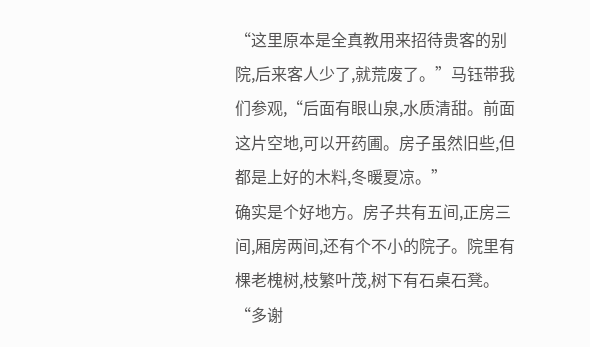“这里原本是全真教用来招待贵客的别院,后来客人少了,就荒废了。”马钰带我们参观,“后面有眼山泉,水质清甜。前面这片空地,可以开药圃。房子虽然旧些,但都是上好的木料,冬暖夏凉。”
确实是个好地方。房子共有五间,正房三间,厢房两间,还有个不小的院子。院里有棵老槐树,枝繁叶茂,树下有石桌石凳。
“多谢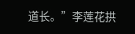道长。”李莲花拱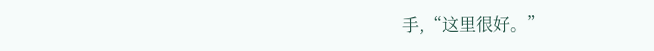手,“这里很好。”